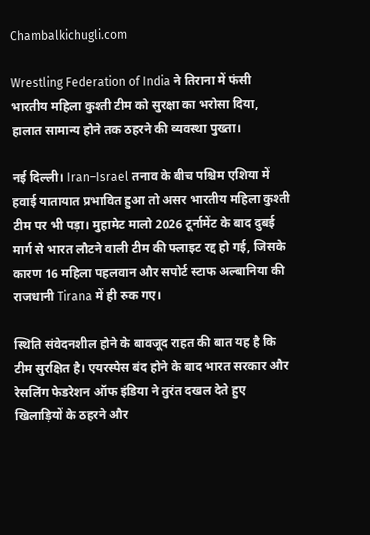Chambalkichugli.com

Wrestling Federation of India ने तिराना में फंसी भारतीय महिला कुश्ती टीम को सुरक्षा का भरोसा दिया, हालात सामान्य होने तक ठहरने की व्यवस्था पुख्ता।

नई दिल्ली। Iran–Israel तनाव के बीच पश्चिम एशिया में हवाई यातायात प्रभावित हुआ तो असर भारतीय महिला कुश्ती टीम पर भी पड़ा। मुहामेट मालो 2026 टूर्नामेंट के बाद दुबई मार्ग से भारत लौटने वाली टीम की फ्लाइट रद्द हो गई, जिसके कारण 16 महिला पहलवान और सपोर्ट स्टाफ अल्बानिया की राजधानी Tirana में ही रुक गए।

स्थिति संवेदनशील होने के बावजूद राहत की बात यह है कि टीम सुरक्षित है। एयरस्पेस बंद होने के बाद भारत सरकार और रेसलिंग फेडरेशन ऑफ इंडिया ने तुरंत दखल देते हुए खिलाड़ियों के ठहरने और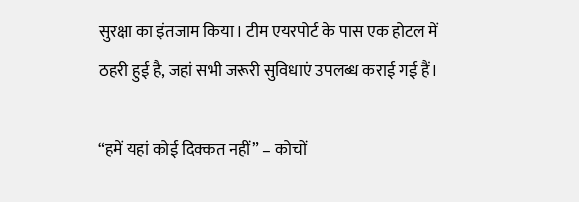सुरक्षा का इंतजाम किया। टीम एयरपोर्ट के पास एक होटल में ठहरी हुई है, जहां सभी जरूरी सुविधाएं उपलब्ध कराई गई हैं।

“हमें यहां कोई दिक्कत नहीं” – कोचों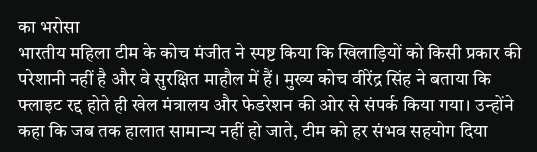का भरोसा
भारतीय महिला टीम के कोच मंजीत ने स्पष्ट किया कि खिलाड़ियों को किसी प्रकार की परेशानी नहीं है और वे सुरक्षित माहौल में हैं। मुख्य कोच वीरेंद्र सिंह ने बताया कि फ्लाइट रद्द होते ही खेल मंत्रालय और फेडरेशन की ओर से संपर्क किया गया। उन्होंने कहा कि जब तक हालात सामान्य नहीं हो जाते, टीम को हर संभव सहयोग दिया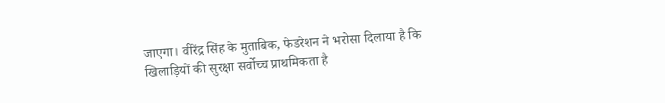जाएगा। वीरेंद्र सिंह के मुताबिक, फेडरेशन ने भरोसा दिलाया है कि खिलाड़ियों की सुरक्षा सर्वोच्च प्राथमिकता है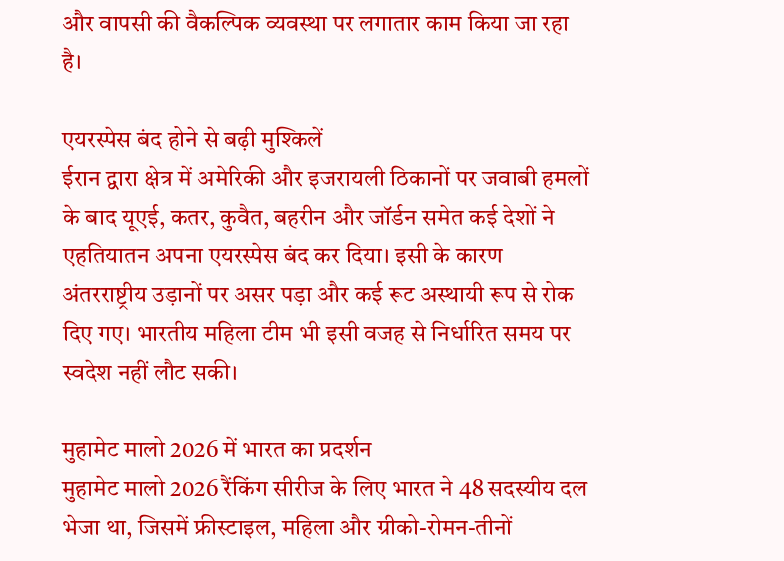और वापसी की वैकल्पिक व्यवस्था पर लगातार काम किया जा रहा है।

एयरस्पेस बंद होने से बढ़ी मुश्किलें
ईरान द्वारा क्षेत्र में अमेरिकी और इजरायली ठिकानों पर जवाबी हमलों के बाद यूएई, कतर, कुवैत, बहरीन और जॉर्डन समेत कई देशों ने एहतियातन अपना एयरस्पेस बंद कर दिया। इसी के कारण अंतरराष्ट्रीय उड़ानों पर असर पड़ा और कई रूट अस्थायी रूप से रोक दिए गए। भारतीय महिला टीम भी इसी वजह से निर्धारित समय पर स्वदेश नहीं लौट सकी।

मुहामेट मालो 2026 में भारत का प्रदर्शन
मुहामेट मालो 2026 रैंकिंग सीरीज के लिए भारत ने 48 सदस्यीय दल भेजा था, जिसमें फ्रीस्टाइल, महिला और ग्रीको-रोमन-तीनों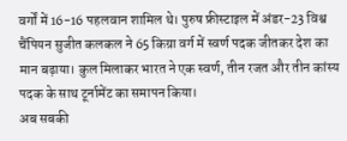वर्गों में 16-16 पहलवान शामिल थे। पुरुष फ्रीस्टाइल में अंडर-23 विश्व चैंपियन सुजीत कलकल ने 65 किग्रा वर्ग में स्वर्ण पदक जीतकर देश का मान बढ़ाया। कुल मिलाकर भारत ने एक स्वर्ण, तीन रजत और तीन कांस्य पदक के साथ टूर्नामेंट का समापन किया।
अब सबकी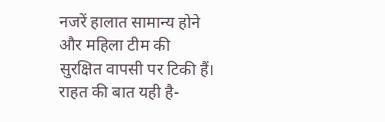नजरें हालात सामान्य होने और महिला टीम की सुरक्षित वापसी पर टिकी हैं। राहत की बात यही है-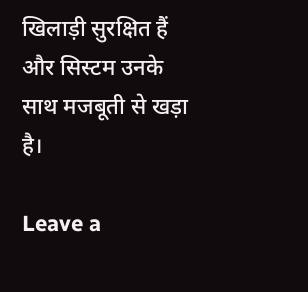खिलाड़ी सुरक्षित हैं और सिस्टम उनके साथ मजबूती से खड़ा है।

Leave a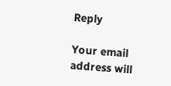Reply

Your email address will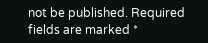not be published. Required fields are marked *